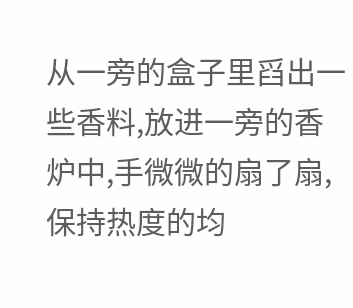从一旁的盒子里舀出一些香料,放进一旁的香炉中,手微微的扇了扇,保持热度的均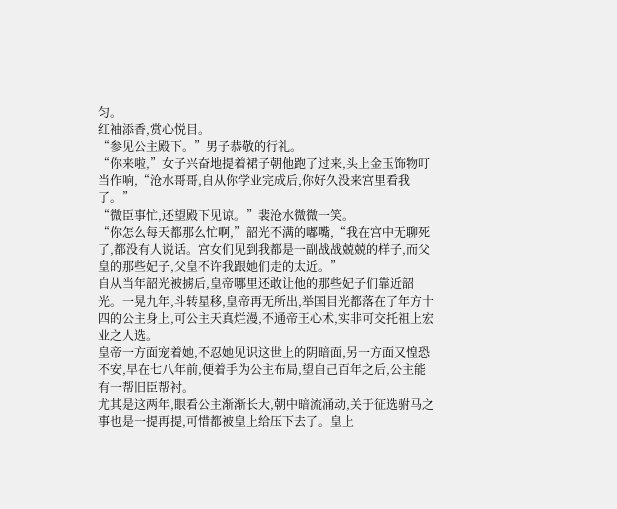匀。
红袖添香,赏心悦目。
“参见公主殿下。”男子恭敬的行礼。
“你来啦,”女子兴奋地提着裙子朝他跑了过来,头上金玉饰物叮当作响,“沧水哥哥,自从你学业完成后,你好久没来宫里看我了。”
“微臣事忙,还望殿下见谅。”裴沧水微微一笑。
“你怎么每天都那么忙啊,”韶光不满的嘟嘴,“我在宫中无聊死了,都没有人说话。宫女们见到我都是一副战战兢兢的样子,而父皇的那些妃子,父皇不许我跟她们走的太近。”
自从当年韶光被掳后,皇帝哪里还敢让他的那些妃子们靠近韶光。一晃九年,斗转星移,皇帝再无所出,举国目光都落在了年方十四的公主身上,可公主天真烂漫,不通帝王心术,实非可交托祖上宏业之人选。
皇帝一方面宠着她,不忍她见识这世上的阴暗面,另一方面又惶恐不安,早在七八年前,便着手为公主布局,望自己百年之后,公主能有一帮旧臣帮衬。
尤其是这两年,眼看公主渐渐长大,朝中暗流涌动,关于征选驸马之事也是一提再提,可惜都被皇上给压下去了。皇上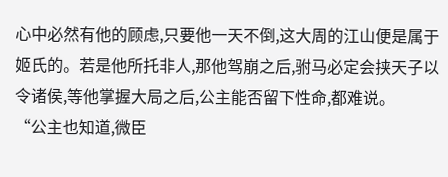心中必然有他的顾虑,只要他一天不倒,这大周的江山便是属于姬氏的。若是他所托非人,那他驾崩之后,驸马必定会挟天子以令诸侯,等他掌握大局之后,公主能否留下性命,都难说。
“公主也知道,微臣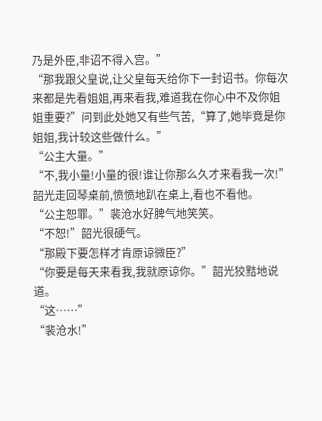乃是外臣,非诏不得入宫。”
“那我跟父皇说,让父皇每天给你下一封诏书。你每次来都是先看姐姐,再来看我,难道我在你心中不及你姐姐重要?”问到此处她又有些气苦,“算了,她毕竟是你姐姐,我计较这些做什么。”
“公主大量。”
“不,我小量!小量的很!谁让你那么久才来看我一次!”韶光走回琴桌前,愤愤地趴在桌上,看也不看他。
“公主恕罪。”裴沧水好脾气地笑笑。
“不恕!”韶光很硬气。
“那殿下要怎样才肯原谅微臣?”
“你要是每天来看我,我就原谅你。”韶光狡黠地说道。
“这……”
“裴沧水!”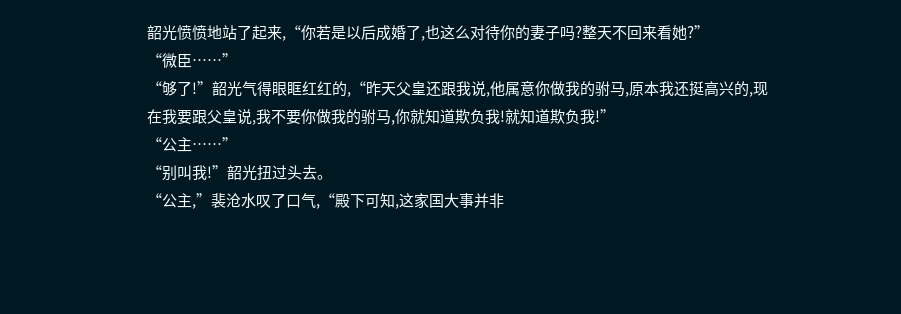韶光愤愤地站了起来,“你若是以后成婚了,也这么对待你的妻子吗?整天不回来看她?”
“微臣……”
“够了!”韶光气得眼眶红红的,“昨天父皇还跟我说,他属意你做我的驸马,原本我还挺高兴的,现在我要跟父皇说,我不要你做我的驸马,你就知道欺负我!就知道欺负我!”
“公主……”
“别叫我!”韶光扭过头去。
“公主,”裴沧水叹了口气,“殿下可知,这家国大事并非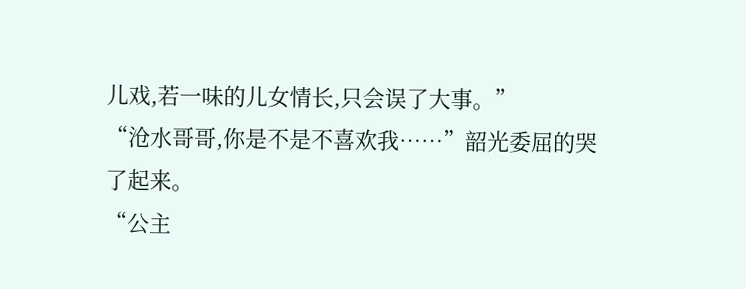儿戏,若一味的儿女情长,只会误了大事。”
“沧水哥哥,你是不是不喜欢我……”韶光委屈的哭了起来。
“公主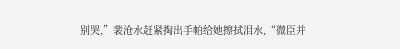别哭,”裴沧水赶紧掏出手帕给她擦拭泪水,“微臣并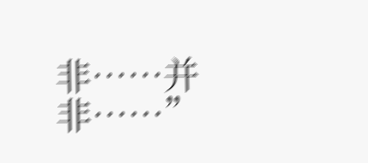非……并非……”